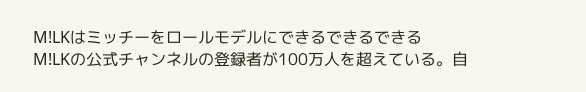M!LKはミッチーをロールモデルにできるできるできる
M!LKの公式チャンネルの登録者が100万人を超えている。自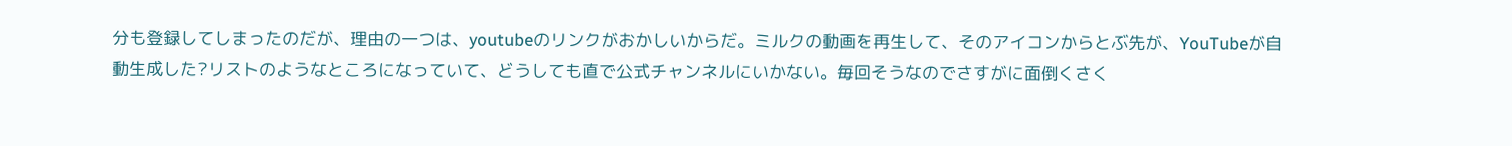分も登録してしまったのだが、理由の一つは、youtubeのリンクがおかしいからだ。ミルクの動画を再生して、そのアイコンからとぶ先が、YouTubeが自動生成した?リストのようなところになっていて、どうしても直で公式チャンネルにいかない。毎回そうなのでさすがに面倒くさく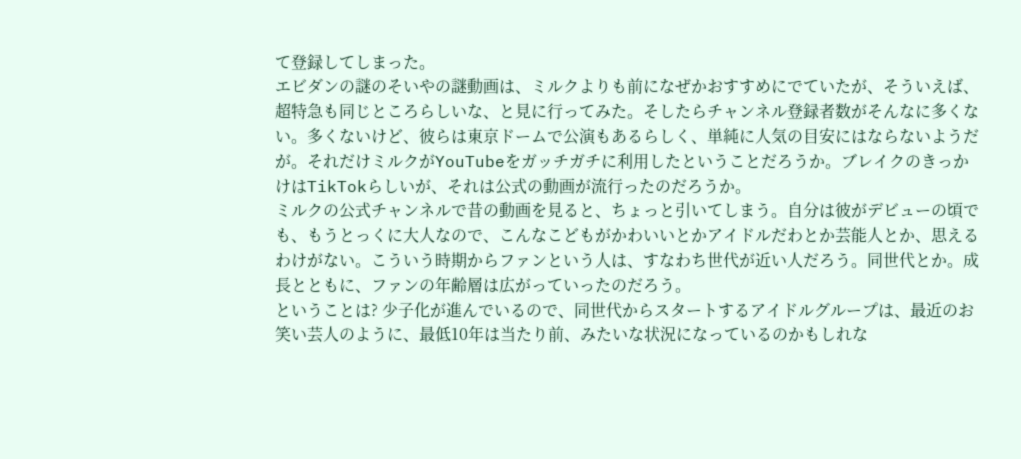て登録してしまった。
エビダンの謎のそいやの謎動画は、ミルクよりも前になぜかおすすめにでていたが、そういえば、超特急も同じところらしいな、と見に行ってみた。そしたらチャンネル登録者数がそんなに多くない。多くないけど、彼らは東京ドームで公演もあるらしく、単純に人気の目安にはならないようだが。それだけミルクがYouTubeをガッチガチに利用したということだろうか。ブレイクのきっかけはTikTokらしいが、それは公式の動画が流行ったのだろうか。
ミルクの公式チャンネルで昔の動画を見ると、ちょっと引いてしまう。自分は彼がデビューの頃でも、もうとっくに大人なので、こんなこどもがかわいいとかアイドルだわとか芸能人とか、思えるわけがない。こういう時期からファンという人は、すなわち世代が近い人だろう。同世代とか。成長とともに、ファンの年齢層は広がっていったのだろう。
ということは? 少子化が進んでいるので、同世代からスタートするアイドルグループは、最近のお笑い芸人のように、最低10年は当たり前、みたいな状況になっているのかもしれな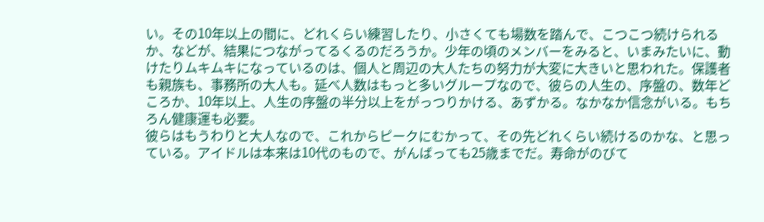い。その10年以上の間に、どれくらい練習したり、小さくても場数を踏んで、こつこつ続けられるか、などが、結果につながってるくるのだろうか。少年の頃のメンバーをみると、いまみたいに、動けたりムキムキになっているのは、個人と周辺の大人たちの努力が大変に大きいと思われた。保護者も親族も、事務所の大人も。延べ人数はもっと多いグループなので、彼らの人生の、序盤の、数年どころか、10年以上、人生の序盤の半分以上をがっつりかける、あずかる。なかなか信念がいる。もちろん健康運も必要。
彼らはもうわりと大人なので、これからピークにむかって、その先どれくらい続けるのかな、と思っている。アイドルは本来は10代のもので、がんばっても25歳までだ。寿命がのびて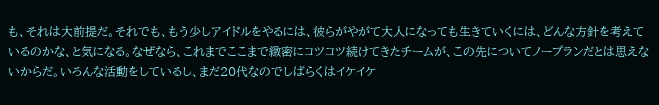も、それは大前提だ。それでも、もう少しアイドルをやるには、彼らがやがて大人になっても生きていくには、どんな方針を考えているのかな、と気になる。なぜなら、これまでここまで緻密にコツコツ続けてきたチームが、この先についてノープランだとは思えないからだ。いろんな活動をしているし、まだ20代なのでしばらくはイケイケ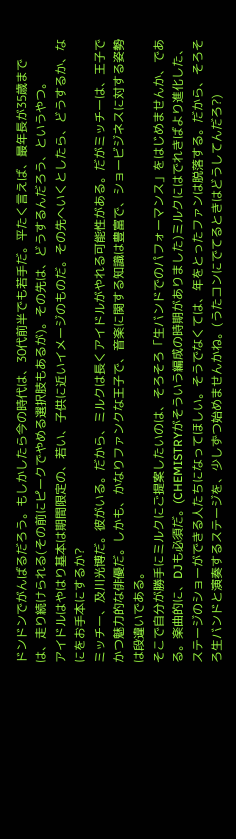ドンドンでがんばるだろう。もしかしたら今の時代は、30代前半でも若手だ。平たく言えば、最年長が35歳までは、走り続けられる(その前にピークでやめる選択肢もあるが)。その先は、どうするんだろう、というやつ。
アイドルはやはり基本は期間限定の、若い、子供に近いイメージのものだ。その先へいくとしたら、どうするか、なにをお手本にするか?
ミッチー、及川光博だ。彼がいる。だから、ミルクは長くアイドルがやれる可能性がある。だがミッチーは、王子でかつ魅力的な俳優だ。しかも、かなりファンクな王子で、音楽に関する知識は豊富で、ショービジネスに対する姿勢は段違いである。
そこで自分が勝手にミルクにご提案したいのは、そろそろ「生バンドでのパフォーマンス」をはじめませんか、である。楽曲的に、DJも必須だ。(CHEMISTRYがそういう編成の時期がありました)ミルクにはでれきばより進化した、ステージのショーができる人たちになってほしい。そうでなくては、年をとったファンは脱落する。だから、そろそろ生バンドと演奏するステージを、少しずつ始めませんかね。(うたコンにでてるときはどうしてんだろ?)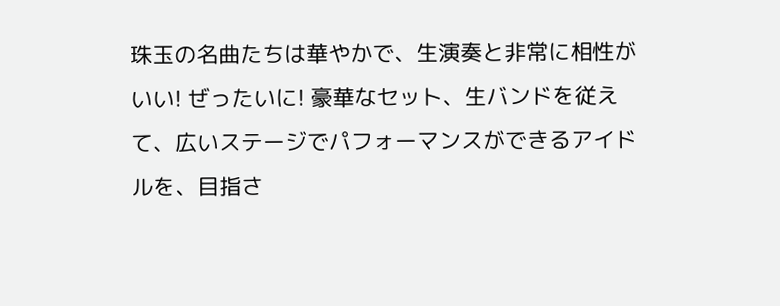珠玉の名曲たちは華やかで、生演奏と非常に相性がいい! ぜったいに! 豪華なセット、生バンドを従えて、広いステージでパフォーマンスができるアイドルを、目指さ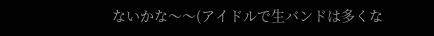ないかな〜〜(アイドルで生バンドは多くな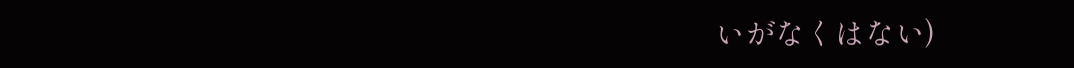いがなくはない)